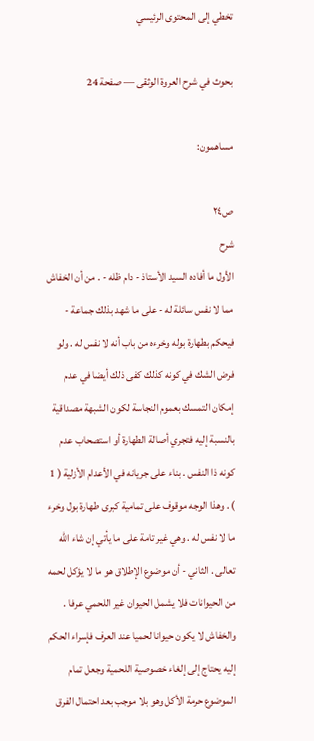تخطي إلى المحتوى الرئيسي

بحوث في شرح العروة الوثقى — صفحة 24

مساهمون:

ص٢٤
شرح
الأول ما أفاده السيد الأستاذ - دام ظله - . من أن الخفاش مما لا نفس سائلة له - على ما شهد بذلك جماعة - فيحكم بطهارة بوله وخرءه من باب أنه لا نفس له . ولو فرض الشك في كونه كذلك كفى ذلك أيضا في عدم إمكان التمسك بعموم النجاسة لكون الشبهة مصداقية بالنسبة إليه فتجري أصالة الطهارة أو استصحاب عدم كونه ذا النفس . بناء على جريانه في الأعدام الأزلية ( 1 ) . وهذا الوجه موقوف على تمامية كبرى طهارة بول وخرء ما لا نفس له . وهي غير تامة على ما يأتي إن شاء الله تعالى . الثاني - أن موضوع الإطلاق هو ما لا يؤكل لحمه من الحيوانات فلا يشمل الحيوان غير اللحمي عرفا . والخفاش لا يكون حيوانا لحميا عند العرف فإسراء الحكم إليه يحتاج إلى إلغاء خصوصية اللحمية وجعل تمام الموضوع حرمة الأكل وهو بلا موجب بعد احتمال الفرق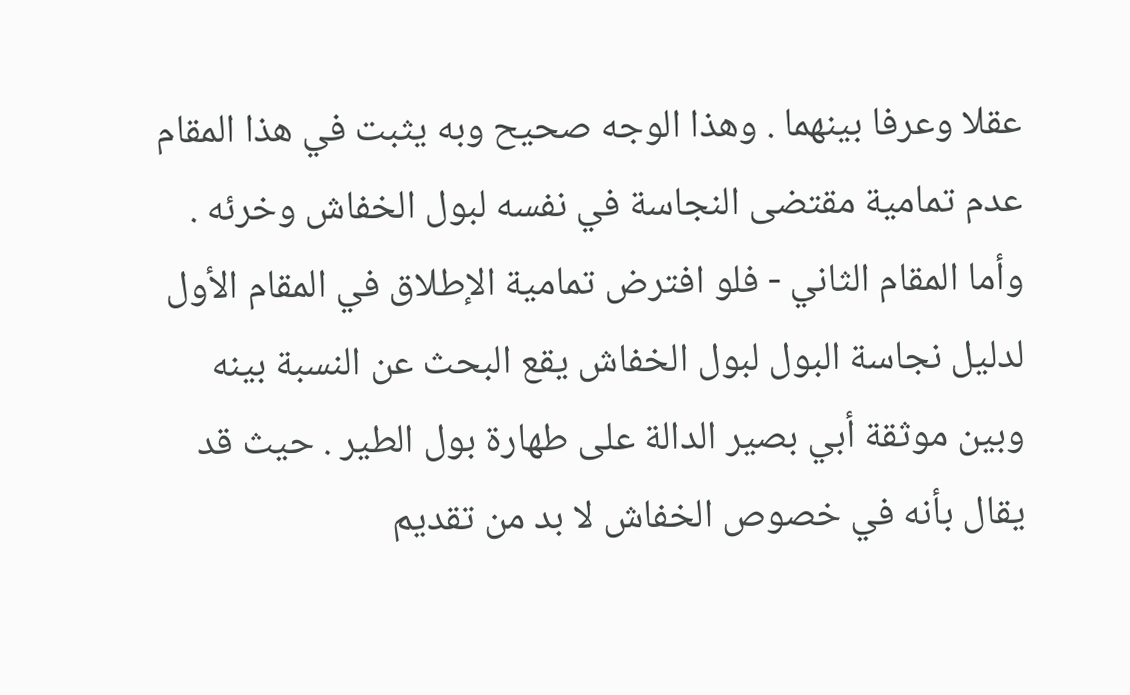عقلا وعرفا بينهما . وهذا الوجه صحيح وبه يثبت في هذا المقام عدم تمامية مقتضى النجاسة في نفسه لبول الخفاش وخرئه . وأما المقام الثاني - فلو افترض تمامية الإطلاق في المقام الأول لدليل نجاسة البول لبول الخفاش يقع البحث عن النسبة بينه وبين موثقة أبي بصير الدالة على طهارة بول الطير . حيث قد يقال بأنه في خصوص الخفاش لا بد من تقديم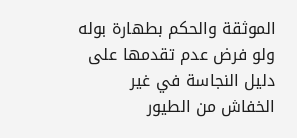الموثقة والحكم بطهارة بوله ولو فرض عدم تقدمها على دليل النجاسة في غير الخفاش من الطيور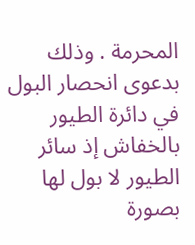المحرمة . وذلك بدعوى انحصار البول في دائرة الطيور بالخفاش إذ سائر الطيور لا بول لها بصورة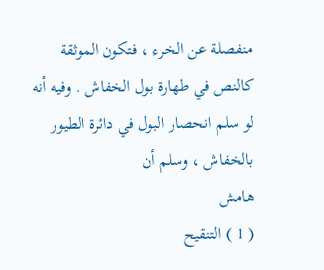منفصلة عن الخرء ، فتكون الموثقة كالنص في طهارة بول الخفاش . وفيه أنه لو سلم انحصار البول في دائرة الطيور بالخفاش ، وسلم أن
هامش
( 1 ) التنقيح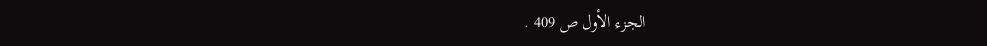الجزء الأول ص 409 .